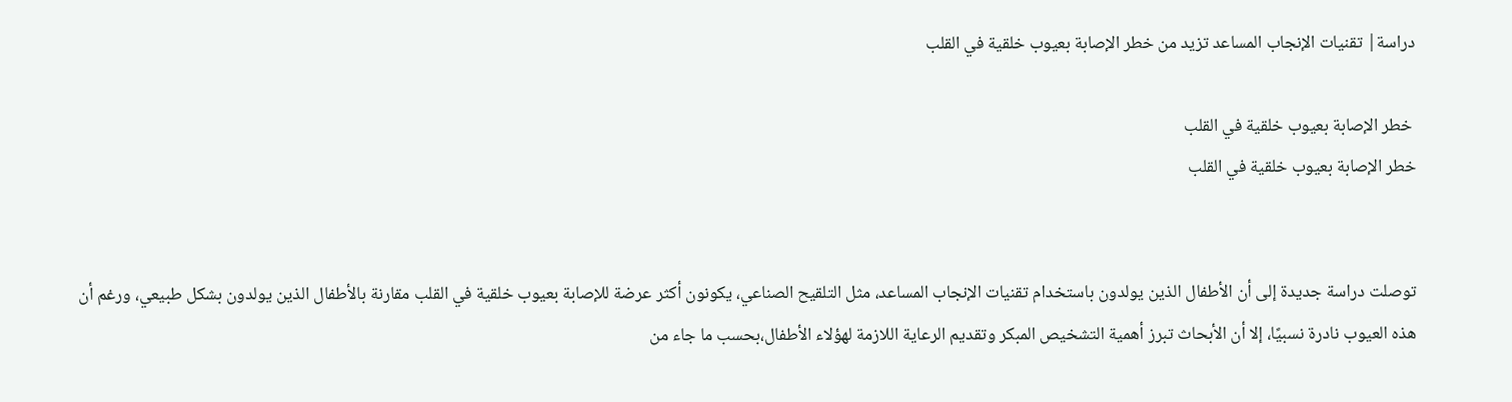دراسة| تقنيات الإنجاب المساعد تزيد من خطر الإصابة بعيوب خلقية في القلب

 خطر الإصابة بعيوب خلقية في القلب
خطر الإصابة بعيوب خلقية في القلب


توصلت دراسة جديدة إلى أن الأطفال الذين يولدون باستخدام تقنيات الإنجاب المساعد، مثل التلقيح الصناعي، يكونون أكثر عرضة للإصابة بعيوب خلقية في القلب مقارنة بالأطفال الذين يولدون بشكل طبيعي، ورغم أن هذه العيوب نادرة نسبيًا، إلا أن الأبحاث تبرز أهمية التشخيص المبكر وتقديم الرعاية اللازمة لهؤلاء الأطفال،بحسب ما جاء من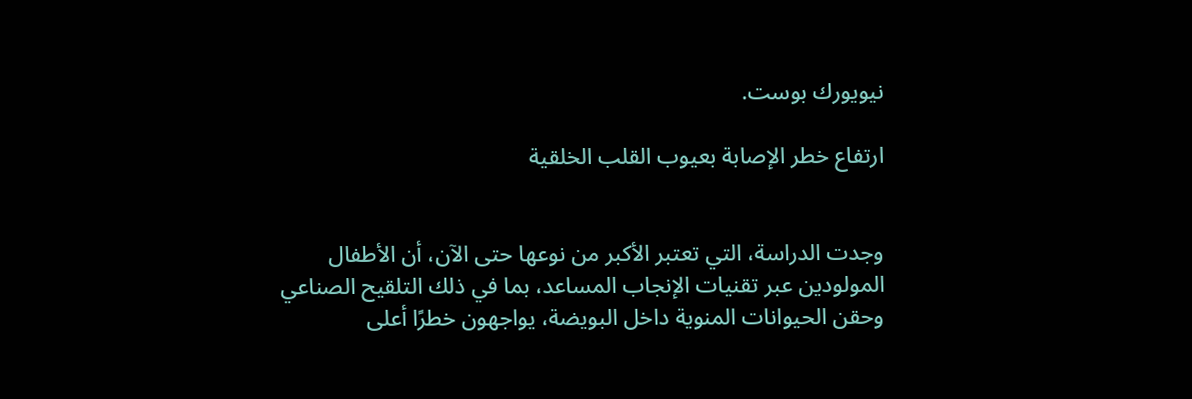نيويورك بوست.

ارتفاع خطر الإصابة بعيوب القلب الخلقية


وجدت الدراسة، التي تعتبر الأكبر من نوعها حتى الآن، أن الأطفال المولودين عبر تقنيات الإنجاب المساعد، بما في ذلك التلقيح الصناعي وحقن الحيوانات المنوية داخل البويضة، يواجهون خطرًا أعلى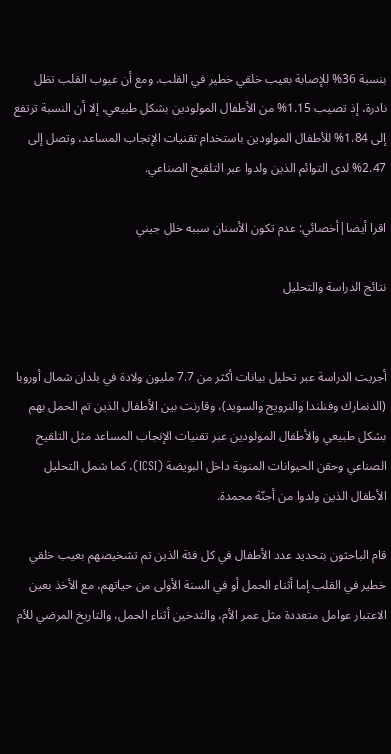بنسبة 36% للإصابة بعيب خلقي خطير في القلب. ومع أن عيوب القلب تظل نادرة، إذ تصيب 1.15% من الأطفال المولودين بشكل طبيعي، إلا أن النسبة ترتفع إلى 1.84% للأطفال المولودين باستخدام تقنيات الإنجاب المساعد، وتصل إلى 2.47% لدى التوائم الذين ولدوا عبر التلقيح الصناعي.

اقرا أيضا|أخصائي: عدم تكون الأسنان سببه خلل جيني

نتائج الدراسة والتحليل


أجريت الدراسة عبر تحليل بيانات أكثر من 7.7 مليون ولادة في بلدان شمال أوروبا (الدنمارك وفنلندا والنرويج والسويد)، وقارنت بين الأطفال الذين تم الحمل بهم بشكل طبيعي والأطفال المولودين عبر تقنيات الإنجاب المساعد مثل التلقيح الصناعي وحقن الحيوانات المنوية داخل البويضة (ICSI)، كما شمل التحليل الأطفال الذين ولدوا من أجنّة مجمدة.

قام الباحثون بتحديد عدد الأطفال في كل فئة الذين تم تشخيصهم بعيب خلقي خطير في القلب إما أثناء الحمل أو في السنة الأولى من حياتهم، مع الأخذ بعين الاعتبار عوامل متعددة مثل عمر الأم، والتدخين أثناء الحمل، والتاريخ المرضي للأم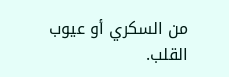من السكري أو عيوب القلب.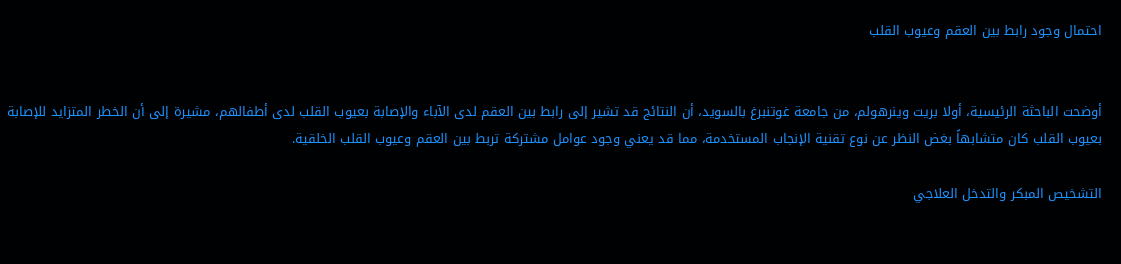احتمال وجود رابط بين العقم وعيوب القلب


أوضحت الباحثة الرئيسية، أولا بريت وينرهولم، من جامعة غوتنبرغ بالسويد، أن النتائج قد تشير إلى رابط بين العقم لدى الآباء والإصابة بعيوب القلب لدى أطفالهم، مشيرة إلى أن الخطر المتزايد للإصابة بعيوب القلب كان متشابهاً بغض النظر عن نوع تقنية الإنجاب المستخدمة، مما قد يعني وجود عوامل مشتركة تربط بين العقم وعيوب القلب الخلقية.

التشخيص المبكر والتدخل العلاجي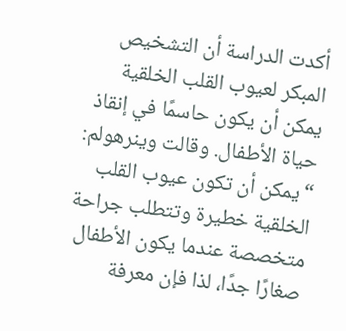أكدت الدراسة أن التشخيص المبكر لعيوب القلب الخلقية يمكن أن يكون حاسمًا في إنقاذ حياة الأطفال. وقالت وينرهولم: “يمكن أن تكون عيوب القلب الخلقية خطيرة وتتطلب جراحة متخصصة عندما يكون الأطفال صغارًا جدًا، لذا فإن معرفة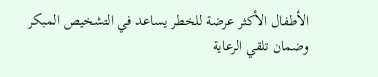الأطفال الأكثر عرضة للخطر يساعد في التشخيص المبكر وضمان تلقي الرعاية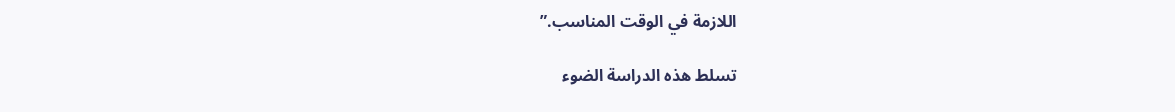اللازمة في الوقت المناسب.”

تسلط هذه الدراسة الضوء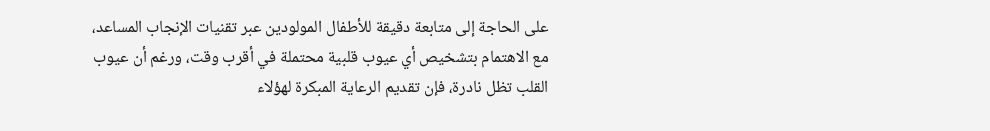على الحاجة إلى متابعة دقيقة للأطفال المولودين عبر تقنيات الإنجاب المساعد، مع الاهتمام بتشخيص أي عيوب قلبية محتملة في أقرب وقت، ورغم أن عيوب القلب تظل نادرة، فإن تقديم الرعاية المبكرة لهؤلاء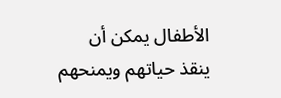الأطفال يمكن أن ينقذ حياتهم ويمنحهم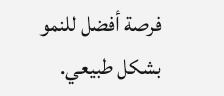فرصة أفضل للنمو بشكل طبيعي.